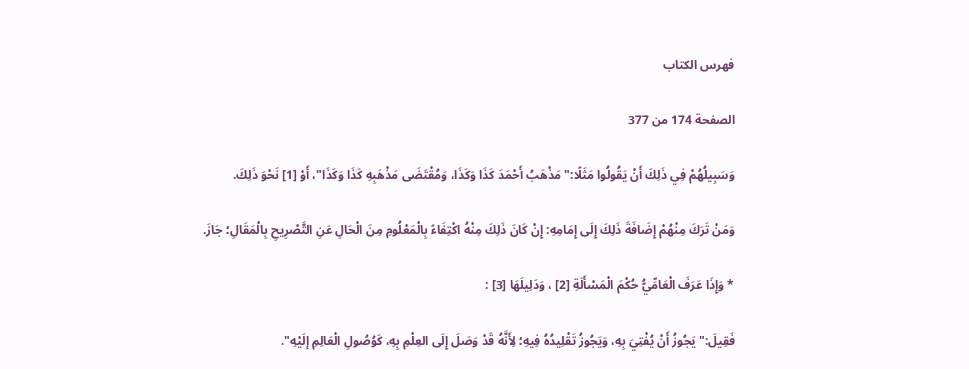فهرس الكتاب

الصفحة 174 من 377

وَسَبِيلُهُمْ فِي ذَلِكَ أَنْ يَقُولُوا مَثَلًا:"مَذْهَبُ أَحْمَدَ كَذَا وَكَذَا، وَمُقْتَضَى مَذْهَبِهِ كَذَا وَكَذَا"، أَوْ [1] نَحْوَ ذَلِكَ.

وَمَنْ تَرَكَ مِنْهُمْ إِضَافَةَ ذَلِكَ إِلَى إِمَامِهِ: إِنْ كَانَ ذَلِكَ مِنْهُ اكْتِفَاءً بِالْمَعْلُومِ مِنَ الْحَالِ عَنِ التَّصْرِيحِ بِالْمَقَالِ؛ جَازَ.

* وَإِذَا عَرَفَ الْعَامِّيُّ حُكْمَ الْمَسْأَلَةِ [2] ، وَدَلِيلَهَا [3] :

فَقِيلَ:"يَجُوزُ أَنْ يُفْتِيَ بِهِ، وَيَجُوزُ تَقْلِيدُهُ فِيهِ؛ لِأَنَّهُ قَدْ وَصَلَ إِلَى العِلْمِ بِهِ، كَوُصُولِ الْعَالِمِ إلَيْهِ".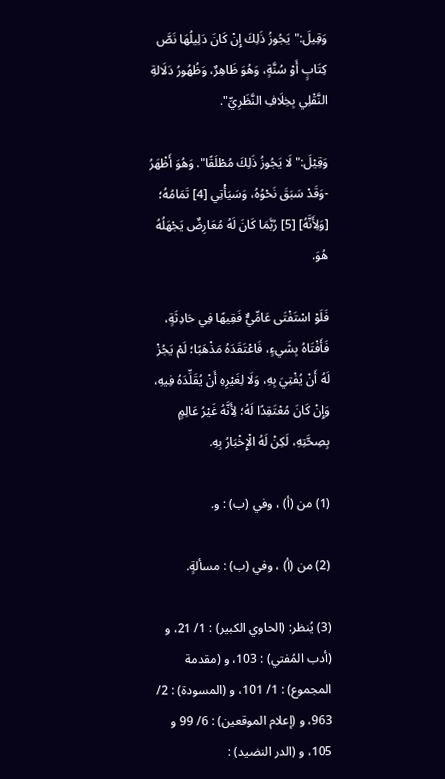وَقِيلَ:"يَجُوزُ ذَلِكَ إِنْ كَانَ دَلِيلُهَا نَصَّ كِتَابٍ أَوْ سُنَّةٍ، وَهُوَ ظَاهِرٌ، وَظُهُورُ دَلَالةِ النَّقْلِي بِخِلَافِ النَّظَرِيِّ".

وَقِيْلَ:"لَا يَجُوزُ ذَلِكَ مُطْلَقًا". وَهُوَ أَظْهَرُ -وَقَدْ سَبَقَ نَحْوُهُ، وَسَيَأْتِي [4] تَمَامُهُ؛ [وَلِأَنَّهُ] [5] رُبَّمَا كَانَ لَهُ مُعَارِضٌ يَجْهَلُهُ هُوَ.

فَلَوْ اسْتَفْتَى عَامِّيٌّ فَقِيهًا فِي حَادِثَةٍ، فَأَفْتَاهُ بِشَيءٍ، فَاعْتَقَدَهُ مَذْهَبًا؛ لَمْ يَجُزْ لَهُ أَنْ يُفْتِيَ بِهِ، وَلَا لِغَيْرِهِ أَنْ يُقَلِّدَهُ فِيهِ، وَإِنْ كَانَ مُعْتَقِدًا لَهُ؛ لِأَنَّهُ غَيْرُ عَالِمٍ بِصِحَّتِهِ، لَكِنْ لَهُ الْإِخْبَارُ بِهِ.

(1) من (أ) ، وفي (ب) : و.

(2) من (أ) ، وفي (ب) : مسألةٍ.

(3) يُنظر: (الحاوي الكبير) : 1/ 21، و (أدب المُفتي) : 103، و (مقدمة المجموع) : 1/ 101، و (المسودة) : 2/ 963، و (إعلام الموقعين) : 6/ 99 و 105، و (الدر النضيد) :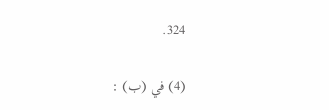324.

(4) في (ب) :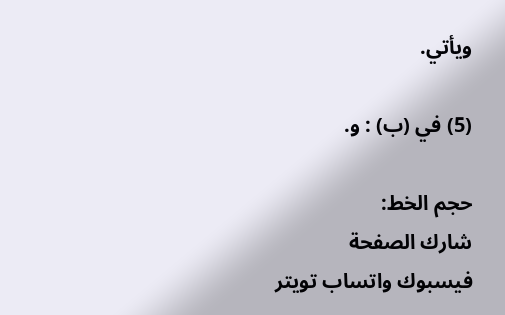ويأتي.

(5) في (ب) : و.

حجم الخط:
شارك الصفحة
فيسبوك واتساب تويتر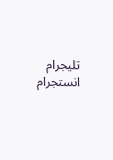تليجرام انستجرام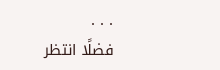. . .
فضلًا انتظر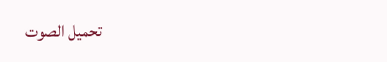تحميل الصوت